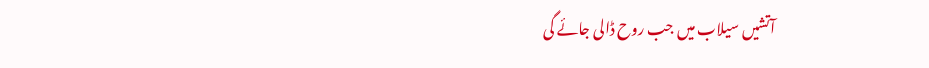آتشیں سیلاب میں جب روح ڈالی جائے گی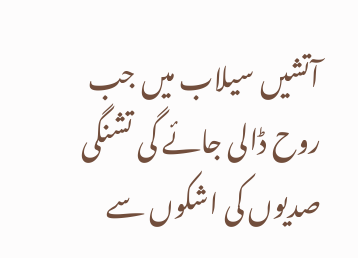آتشیں سیلاب میں جب روح ڈالی جائے گی تشنگی صدیوں کی اشکوں سے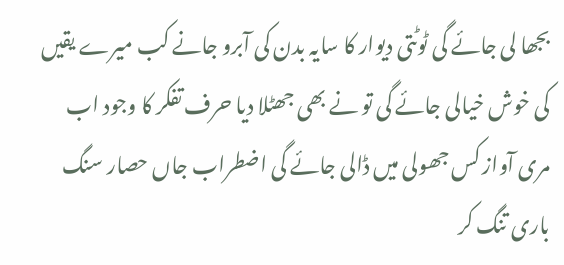بجھا لی جائے گی ٹوٹتی دیوار کا سایہ بدن کی آبرو جانے کب میرے یقیں کی خوش خیالی جائے گی تو نے بھی جھٹلا دیا حرف تفکر کا وجود اب مری آواز کس جھولی میں ڈالی جائے گی اضطراب جاں حصار سنگ باری تنگ کر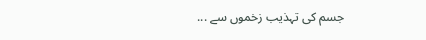جسم کی تہذیب زخموں سے ...